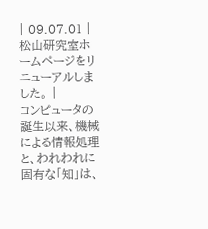| 09.07.01 | 松山研究室ホームページをリニューアルしました。 |
コンピュータの誕生以来、機械による情報処理と、われわれに固有な「知」は、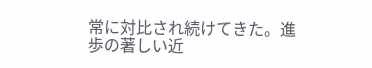常に対比され続けてきた。進歩の著しい近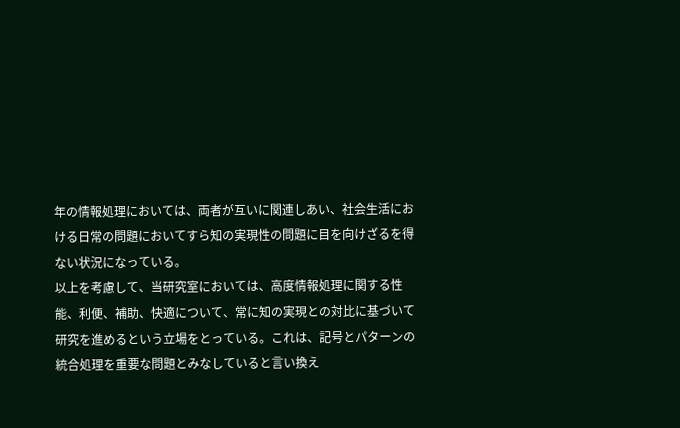年の情報処理においては、両者が互いに関連しあい、社会生活における日常の問題においてすら知の実現性の問題に目を向けざるを得ない状況になっている。
以上を考慮して、当研究室においては、高度情報処理に関する性能、利便、補助、快適について、常に知の実現との対比に基づいて研究を進めるという立場をとっている。これは、記号とパターンの統合処理を重要な問題とみなしていると言い換え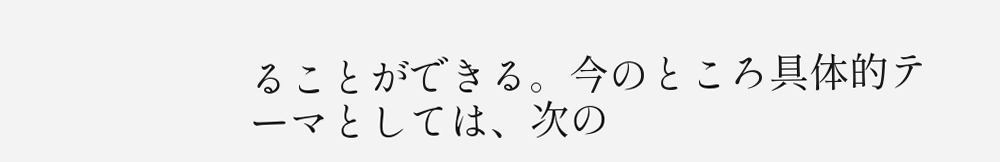ることができる。今のところ具体的テーマとしては、次の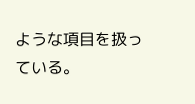ような項目を扱っている。